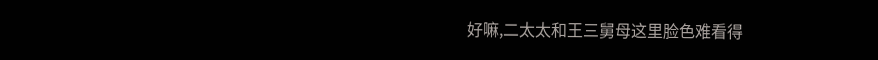好嘛,二太太和王三舅母这里脸色难看得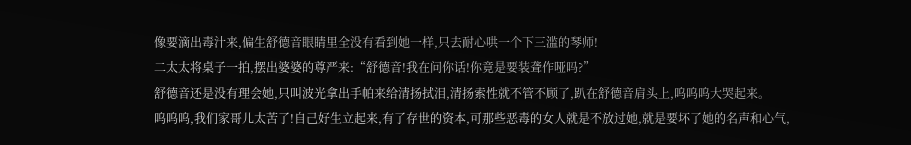像要滴出毒汁来,偏生舒德音眼睛里全没有看到她一样,只去耐心哄一个下三滥的琴师!
二太太将桌子一拍,摆出婆婆的尊严来:“舒德音!我在问你话!你竟是要装聋作哑吗?”
舒德音还是没有理会她,只叫波光拿出手帕来给清扬拭泪,清扬索性就不管不顾了,趴在舒德音肩头上,呜呜呜大哭起来。
呜呜呜,我们家哥儿太苦了!自己好生立起来,有了存世的资本,可那些恶毒的女人就是不放过她,就是要坏了她的名声和心气,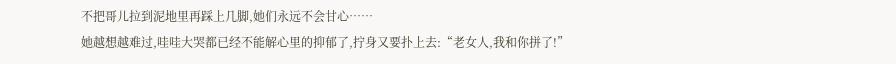不把哥儿拉到泥地里再踩上几脚,她们永远不会甘心……
她越想越难过,哇哇大哭都已经不能解心里的抑郁了,拧身又要扑上去:“老女人,我和你拼了!”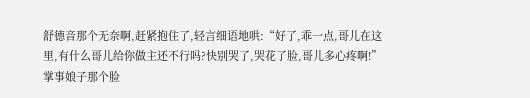舒德音那个无奈啊,赶紧抱住了,轻言细语地哄:“好了,乖一点,哥儿在这里,有什么哥儿给你做主还不行吗?快别哭了,哭花了脸,哥儿多心疼啊!”
掌事娘子那个脸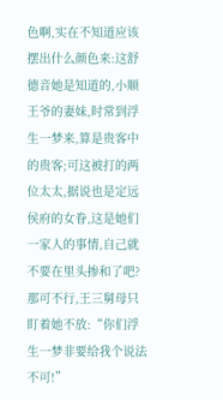色啊,实在不知道应该摆出什么颜色来:这舒德音她是知道的,小顺王爷的妻妹,时常到浮生一梦来,算是贵客中的贵客;可这被打的两位太太,据说也是定远侯府的女眷,这是她们一家人的事情,自己就不要在里头掺和了吧?
那可不行,王三舅母只盯着她不放:“你们浮生一梦非要给我个说法不可!”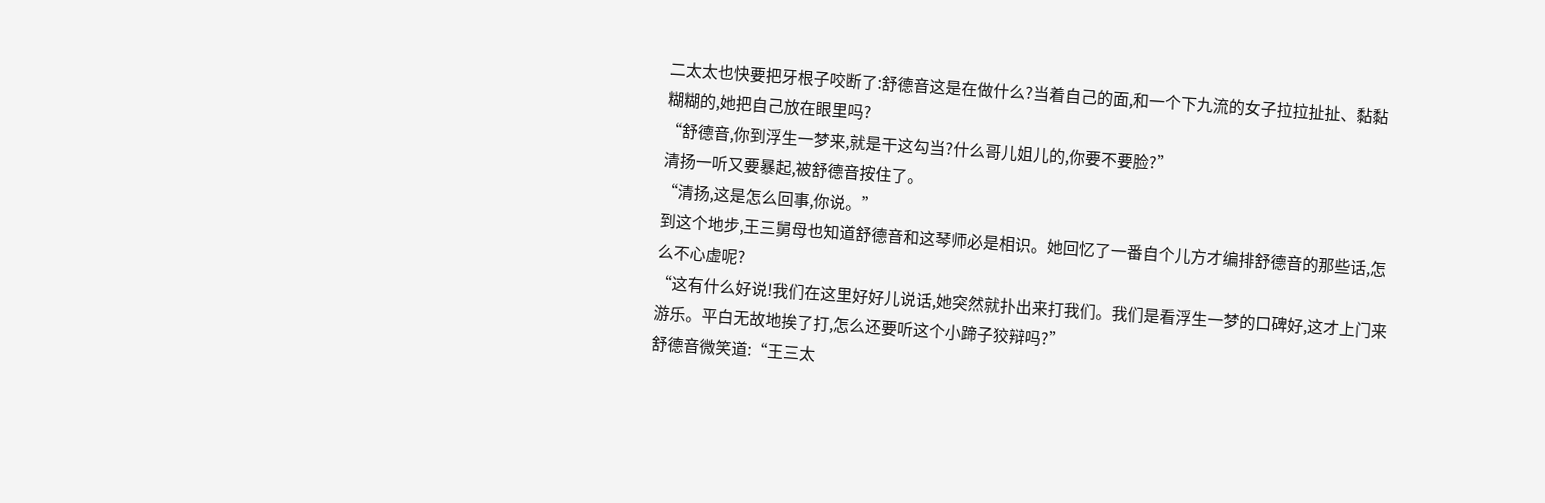二太太也快要把牙根子咬断了:舒德音这是在做什么?当着自己的面,和一个下九流的女子拉拉扯扯、黏黏糊糊的,她把自己放在眼里吗?
“舒德音,你到浮生一梦来,就是干这勾当?什么哥儿姐儿的,你要不要脸?”
清扬一听又要暴起,被舒德音按住了。
“清扬,这是怎么回事,你说。”
到这个地步,王三舅母也知道舒德音和这琴师必是相识。她回忆了一番自个儿方才编排舒德音的那些话,怎么不心虚呢?
“这有什么好说!我们在这里好好儿说话,她突然就扑出来打我们。我们是看浮生一梦的口碑好,这才上门来游乐。平白无故地挨了打,怎么还要听这个小蹄子狡辩吗?”
舒德音微笑道:“王三太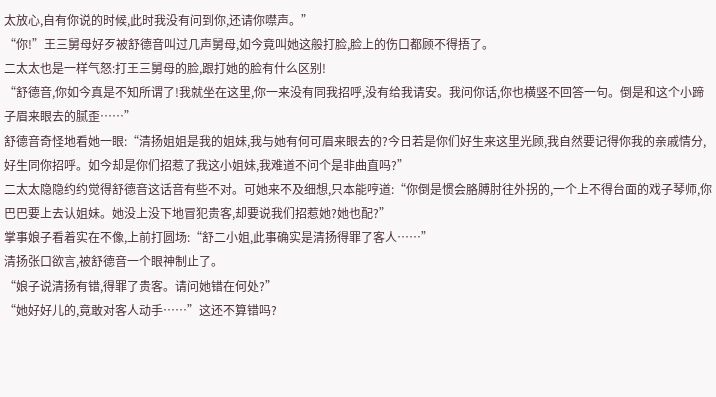太放心,自有你说的时候,此时我没有问到你,还请你噤声。”
“你!”王三舅母好歹被舒德音叫过几声舅母,如今竟叫她这般打脸,脸上的伤口都顾不得捂了。
二太太也是一样气怒:打王三舅母的脸,跟打她的脸有什么区别!
“舒德音,你如今真是不知所谓了!我就坐在这里,你一来没有同我招呼,没有给我请安。我问你话,你也横竖不回答一句。倒是和这个小蹄子眉来眼去的腻歪……”
舒德音奇怪地看她一眼:“清扬姐姐是我的姐妹,我与她有何可眉来眼去的?今日若是你们好生来这里光顾,我自然要记得你我的亲戚情分,好生同你招呼。如今却是你们招惹了我这小姐妹,我难道不问个是非曲直吗?”
二太太隐隐约约觉得舒德音这话音有些不对。可她来不及细想,只本能哼道:“你倒是惯会胳膊肘往外拐的,一个上不得台面的戏子琴师,你巴巴要上去认姐妹。她没上没下地冒犯贵客,却要说我们招惹她?她也配?”
掌事娘子看着实在不像,上前打圆场:“舒二小姐,此事确实是清扬得罪了客人……”
清扬张口欲言,被舒德音一个眼神制止了。
“娘子说清扬有错,得罪了贵客。请问她错在何处?”
“她好好儿的,竟敢对客人动手……”这还不算错吗?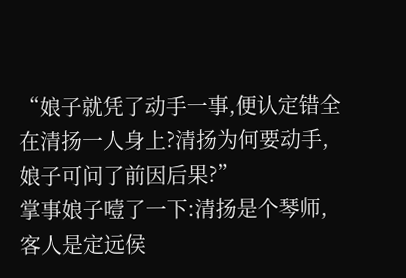“娘子就凭了动手一事,便认定错全在清扬一人身上?清扬为何要动手,娘子可问了前因后果?”
掌事娘子噎了一下:清扬是个琴师,客人是定远侯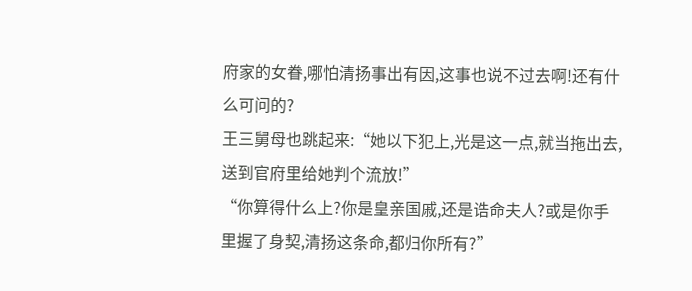府家的女眷,哪怕清扬事出有因,这事也说不过去啊!还有什么可问的?
王三舅母也跳起来:“她以下犯上,光是这一点,就当拖出去,送到官府里给她判个流放!”
“你算得什么上?你是皇亲国戚,还是诰命夫人?或是你手里握了身契,清扬这条命,都归你所有?”